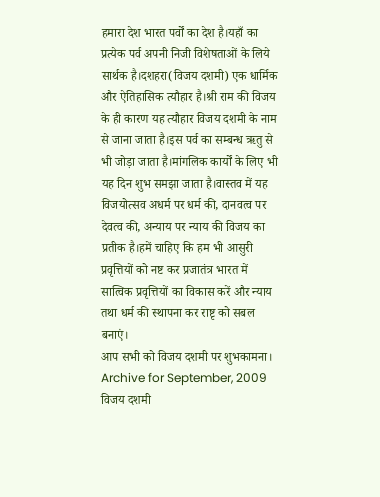हमारा देश भारत पर्वों का देश है।यहाँ का प्रत्येक पर्व अपनी निजी विशेषताओं के लिये सार्थक है।दशहरा(विजय दशमी) एक धार्मिक और ऐतिहासिक त्यौहार है।श्री राम की विजय के ही कारण यह त्यौहार विजय दशमी के नाम से जाना जाता है।इस पर्व का सम्बन्ध ऋतु से भी जोड़ा जाता है।मांगलिक कार्यों के लिए भी यह दिन शुभ समझा जाता है।वास्तव में यह विजयोत्सव अधर्म पर धर्म की, दानवत्व पर देवत्व की, अन्याय पर न्याय की विजय का प्रतीक है।हमें चाहिए कि हम भी आसुरी प्रवृत्तियों को नष्ट कर प्रजातंत्र भारत में सात्विक प्रवृत्तियों का विकास करें और न्याय तथा धर्म की स्थापना कर राष्टृ को सबल बनाएं।
आप सभी को विजय दशमी पर शुभकामना।
Archive for September, 2009
विजय दशमी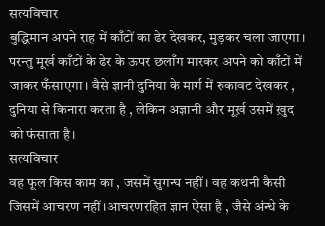सत्यविचार
बुद्धिमान अपने राह में काँटों का ढेर देखकर, मुड़कर चला जाएगा। परन्तु मूर्ख काँटों के ढेर के ऊपर छलाँग मारकर अपने को काँटों में जाकर फँसाएगा। वैसे ज्ञानी दुनिया के मार्ग में रुकावट देखकर , दुनिया से किनारा करता है , लेकिन अज्ञानी और मूर्ख़ उसमें ख़ुद को फंसाता है।
सत्यविचार
वह फूल किस काम का , जसमें सुगन्घ नहीं। वह कथनी कैसी जिसमें आचरण नहीं।आचरणरहित ज्ञान ऐसा है , जैसे अंन्धे के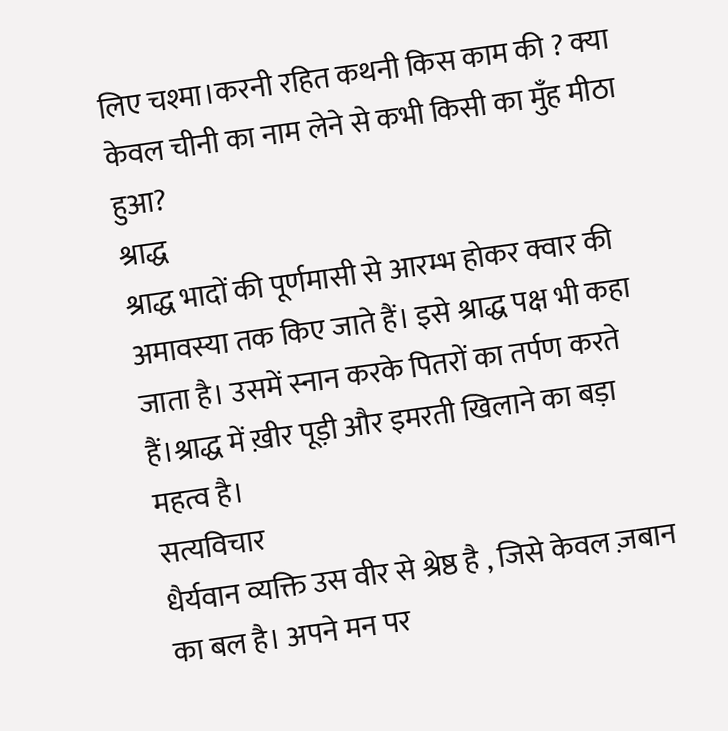लिए चश्मा।करनी रहित कथनी किस काम की ? क्या केवल चीनी का नाम लेने से कभी किसी का मुँह मीठा हुआ?
श्राद्ध
श्राद्ध भादों की पूर्णमासी से आरम्भ होकर क्वार की अमावस्या तक किए जाते हैं। इसे श्राद्ध पक्ष भी कहा जाता है। उसमें स्नान करके पितरों का तर्पण करते हैं।श्राद्ध में ख़ीर पूड़ी और इमरती खिलाने का बड़ा महत्व है।
सत्यविचार
धैर्यवान व्यक्ति उस वीर से श्रेष्ठ है , जिसे केवल ज़बान का बल है। अपने मन पर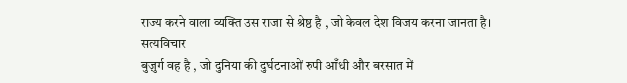राज्य करने वाला व्यक्ति उस राजा से श्रेष्ठ है , जो केवल देश विजय करना जानता है।
सत्यविचार
बुज़ुर्ग वह है , जो दुनिया की दुर्घटनाओं रुपी आँधी और बरसात में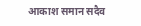आकाश समान सदैव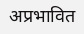अप्रभावित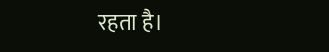रहता है।